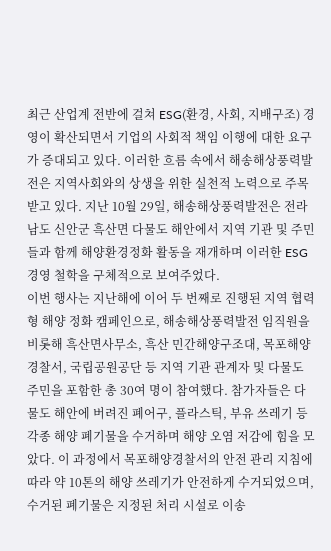최근 산업계 전반에 걸쳐 ESG(환경, 사회, 지배구조) 경영이 확산되면서 기업의 사회적 책임 이행에 대한 요구가 증대되고 있다. 이러한 흐름 속에서 해송해상풍력발전은 지역사회와의 상생을 위한 실천적 노력으로 주목받고 있다. 지난 10월 29일, 해송해상풍력발전은 전라남도 신안군 흑산면 다물도 해안에서 지역 기관 및 주민들과 함께 해양환경정화 활동을 재개하며 이러한 ESG 경영 철학을 구체적으로 보여주었다.
이번 행사는 지난해에 이어 두 번째로 진행된 지역 협력형 해양 정화 캠페인으로, 해송해상풍력발전 임직원을 비롯해 흑산면사무소, 흑산 민간해양구조대, 목포해양경찰서, 국립공원공단 등 지역 기관 관계자 및 다물도 주민을 포함한 총 30여 명이 참여했다. 참가자들은 다물도 해안에 버려진 폐어구, 플라스틱, 부유 쓰레기 등 각종 해양 폐기물을 수거하며 해양 오염 저감에 힘을 모았다. 이 과정에서 목포해양경찰서의 안전 관리 지침에 따라 약 10톤의 해양 쓰레기가 안전하게 수거되었으며, 수거된 폐기물은 지정된 처리 시설로 이송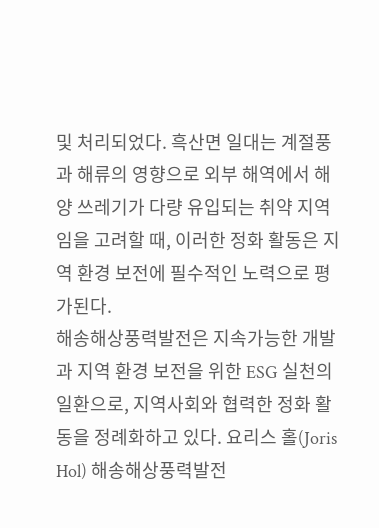및 처리되었다. 흑산면 일대는 계절풍과 해류의 영향으로 외부 해역에서 해양 쓰레기가 다량 유입되는 취약 지역임을 고려할 때, 이러한 정화 활동은 지역 환경 보전에 필수적인 노력으로 평가된다.
해송해상풍력발전은 지속가능한 개발과 지역 환경 보전을 위한 ESG 실천의 일환으로, 지역사회와 협력한 정화 활동을 정례화하고 있다. 요리스 홀(Joris Hol) 해송해상풍력발전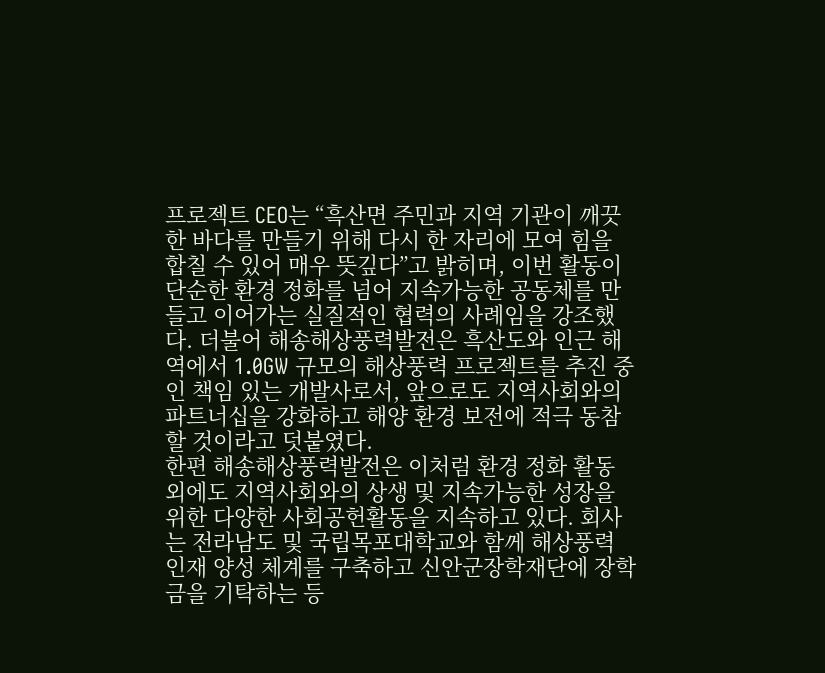프로젝트 CEO는 “흑산면 주민과 지역 기관이 깨끗한 바다를 만들기 위해 다시 한 자리에 모여 힘을 합칠 수 있어 매우 뜻깊다”고 밝히며, 이번 활동이 단순한 환경 정화를 넘어 지속가능한 공동체를 만들고 이어가는 실질적인 협력의 사례임을 강조했다. 더불어 해송해상풍력발전은 흑산도와 인근 해역에서 1.0GW 규모의 해상풍력 프로젝트를 추진 중인 책임 있는 개발사로서, 앞으로도 지역사회와의 파트너십을 강화하고 해양 환경 보전에 적극 동참할 것이라고 덧붙였다.
한편 해송해상풍력발전은 이처럼 환경 정화 활동 외에도 지역사회와의 상생 및 지속가능한 성장을 위한 다양한 사회공헌활동을 지속하고 있다. 회사는 전라남도 및 국립목포대학교와 함께 해상풍력 인재 양성 체계를 구축하고 신안군장학재단에 장학금을 기탁하는 등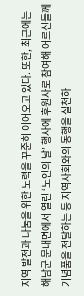지역 발전과 나눔을 위한 노력을 꾸준히 이어오고 있다. 또한, 최근에는 해남군 문내면에서 열린 ‘노인의 날’ 행사에 후원사로 참여해 어르신들께 기념품을 전달하는 등 지역사회와의 동행을 실천하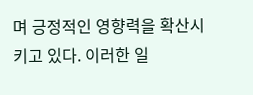며 긍정적인 영향력을 확산시키고 있다. 이러한 일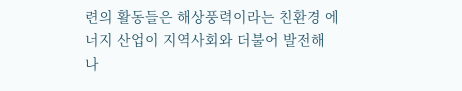련의 활동들은 해상풍력이라는 친환경 에너지 산업이 지역사회와 더불어 발전해 나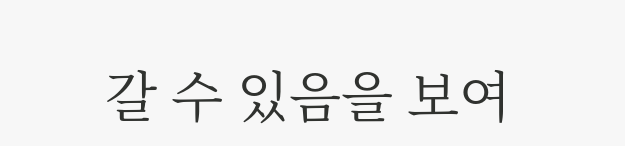갈 수 있음을 보여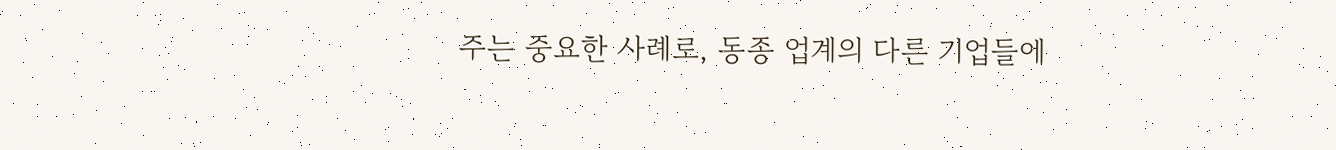주는 중요한 사례로, 동종 업계의 다른 기업들에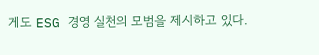게도 ESG 경영 실천의 모범을 제시하고 있다.